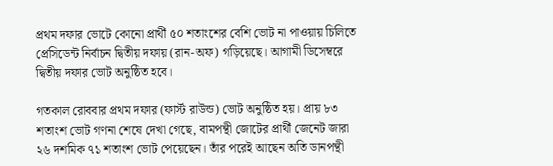প্রথম দফার ভোটে কোনো প্রার্থী ৫০ শতাংশের বেশি ভোট না পাওয়ায় চিলিতে প্রেসিডেন্ট নির্বাচন দ্বিতীয় দফায় (রান-অফ) গড়িয়েছে। আগামী ডিসেম্বরে দ্বিতীয় দফার ভোট অনুষ্ঠিত হবে।

গতকাল রোববার প্রথম দফার (ফার্স্ট রাউন্ড) ভোট অনুষ্ঠিত হয়। প্রায় ৮৩ শতাংশ ভোট গণনা শেষে দেখা গেছে, বামপন্থী জোটের প্রার্থী জেনেট জারা ২৬ দশমিক ৭১ শতাংশ ভোট পেয়েছেন। তাঁর পরেই আছেন অতি ডানপন্থী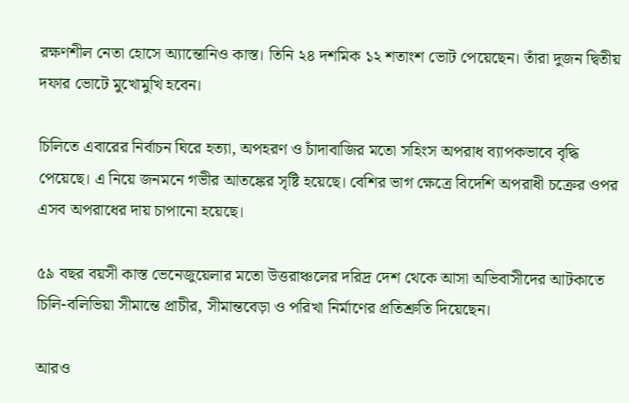রক্ষণশীল নেতা হোসে অ্যান্তোনিও কাস্ত। তিনি ২৪ দশমিক ১২ শতাংশ ভোট পেয়েছেন। তাঁরা দুজন দ্বিতীয় দফার ভোটে মুখোমুখি হবেন।

চিলিতে এবারের নির্বাচন ঘিরে হত্যা, অপহরণ ও চাঁদাবাজির মতো সহিংস অপরাধ ব্যাপকভাবে বৃদ্ধি পেয়েছে। এ নিয়ে জনমনে গভীর আতঙ্কের সৃষ্টি হয়েছে। বেশির ভাগ ক্ষেত্রে বিদেশি অপরাধী চক্রের ওপর এসব অপরাধের দায় চাপানো হয়েছে।

৫৯ বছর বয়সী কাস্ত ভেনেজুয়েলার মতো উত্তরাঞ্চলের দরিদ্র দেশ থেকে আসা অভিবাসীদের আটকাতে চিলি-বলিভিয়া সীমান্তে প্রাচীর, সীমান্তবেড়া ও পরিখা নির্মাণের প্রতিশ্রুতি দিয়েছেন।

আরও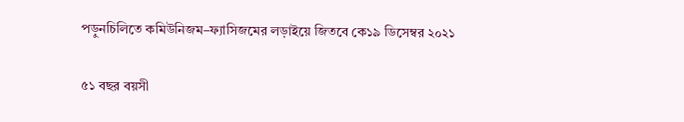পড়ুনচিলিতে কমিউনিজম–ফ্যাসিজমের লড়াইয়ে জিতবে কে১৯ ডিসেম্বর ২০২১

৫১ বছর বয়সী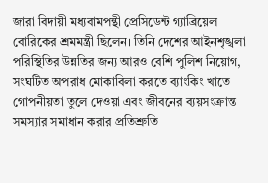জারা বিদায়ী মধ্যবামপন্থী প্রেসিডেন্ট গ্যাব্রিয়েল বোরিকের শ্রমমন্ত্রী ছিলেন। তিনি দেশের আইনশৃঙ্খলা পরিস্থিতির উন্নতির জন্য আরও বেশি পুলিশ নিয়োগ, সংঘটিত অপরাধ মোকাবিলা করতে ব্যাংকিং খাতে গোপনীয়তা তুলে দেওয়া এবং জীবনের ব্যয়সংক্রান্ত সমস্যার সমাধান করার প্রতিশ্রুতি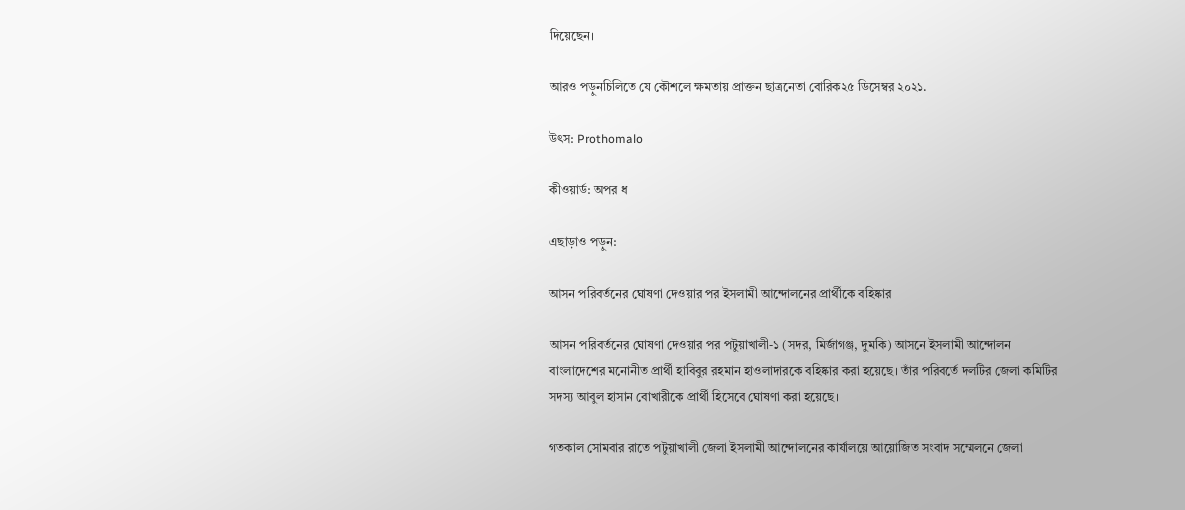দিয়েছেন।

আরও পড়ুনচিলিতে যে কৌশলে ক্ষমতায় প্রাক্তন ছাত্রনেতা বোরিক২৫ ডিসেম্বর ২০২১.

উৎস: Prothomalo

কীওয়ার্ড: অপর ধ

এছাড়াও পড়ুন:

আসন পরিবর্তনের ঘোষণা দেওয়ার পর ইসলামী আন্দোলনের প্রার্থীকে বহিষ্কার

আসন পরিবর্তনের ঘোষণা দেওয়ার পর পটুয়াখালী-১ (সদর, মির্জাগঞ্জ, দুমকি) আসনে ইসলামী আন্দোলন বাংলাদেশের মনোনীত প্রার্থী হাবিবুর রহমান হাওলাদারকে বহিষ্কার করা হয়েছে। তাঁর পরিবর্তে দলটির জেলা কমিটির সদস্য আবুল হাসান বোখারীকে প্রার্থী হিসেবে ঘোষণা করা হয়েছে।

গতকাল সোমবার রাতে পটুয়াখালী জেলা ইসলামী আন্দোলনের কার্যালয়ে আয়োজিত সংবাদ সম্মেলনে জেলা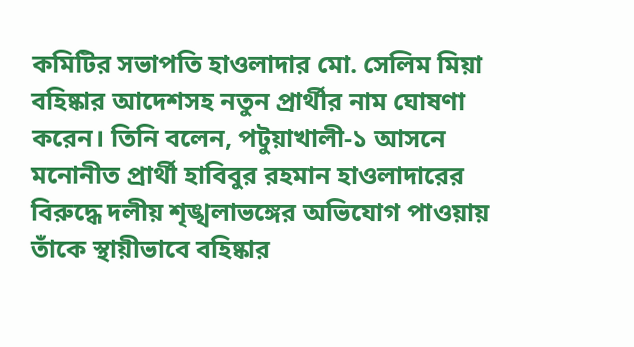কমিটির সভাপতি হাওলাদার মো. সেলিম মিয়া বহিষ্কার আদেশসহ নতুন প্রার্থীর নাম ঘোষণা করেন। তিনি বলেন, পটুয়াখালী-১ আসনে মনোনীত প্রার্থী হাবিবুর রহমান হাওলাদারের বিরুদ্ধে দলীয় শৃঙ্খলাভঙ্গের অভিযোগ পাওয়ায় তাঁকে স্থায়ীভাবে বহিষ্কার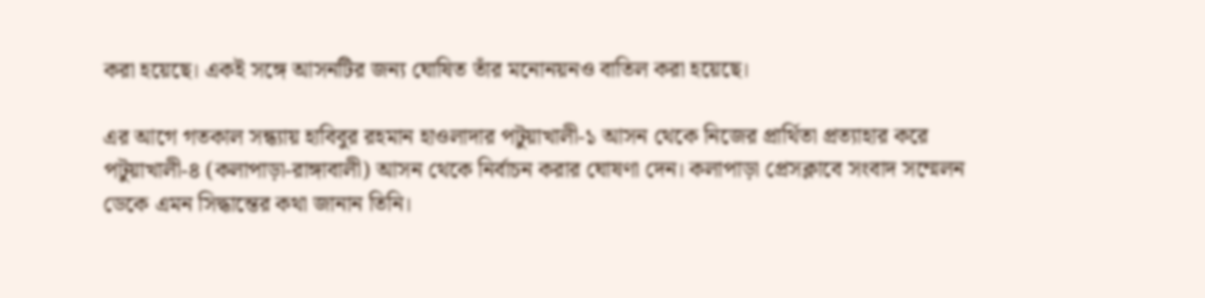করা হয়েছে। একই সঙ্গে আসনটির জন্য ঘোষিত তাঁর মনোনয়নও বাতিল করা হয়েছে।

এর আগে গতকাল সন্ধ্যায় হাবিবুর রহমান হাওলাদার পটুয়াখালী-১ আসন থেকে নিজের প্রার্থিতা প্রত্যাহার করে পটুয়াখালী-৪ (কলাপাড়া-রাঙ্গাবালী) আসন থেকে নির্বাচন করার ঘোষণা দেন। কলাপাড়া প্রেসক্লাবে সংবাদ সম্মেলন ডেকে এমন সিদ্ধান্তের কথা জানান তিনি।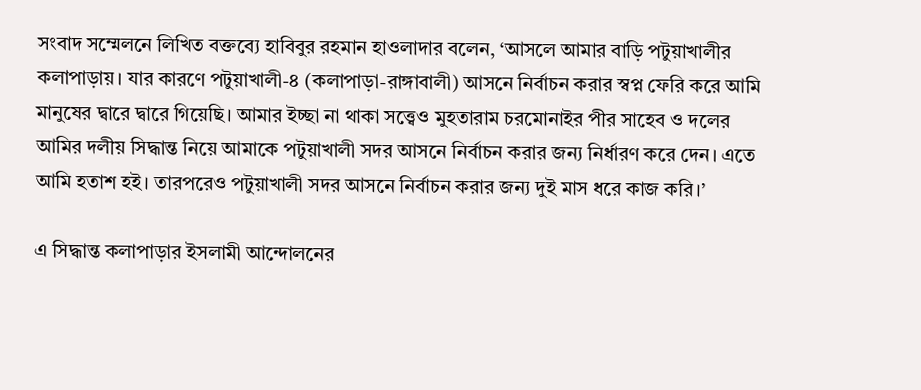সংবাদ সম্মেলনে লিখিত বক্তব্যে হাবিবুর রহমান হাওলাদার বলেন, ‘আসলে আমার বাড়ি পটুয়াখালীর কলাপাড়ায়। যার কারণে পটুয়াখালী-৪ (কলাপাড়া-রাঙ্গাবালী) আসনে নির্বাচন করার স্বপ্ন ফেরি করে আমি মানুষের দ্বারে দ্বারে গিয়েছি। আমার ইচ্ছা না থাকা সত্ত্বেও মুহতারাম চরমোনাইর পীর সাহেব ও দলের আমির দলীয় সিদ্ধান্ত নিয়ে আমাকে পটুয়াখালী সদর আসনে নির্বাচন করার জন্য নির্ধারণ করে দেন। এতে আমি হতাশ হই। তারপরেও পটুয়াখালী সদর আসনে নির্বাচন করার জন্য দুই মাস ধরে কাজ করি।’

এ সিদ্ধান্ত কলাপাড়ার ইসলামী আন্দোলনের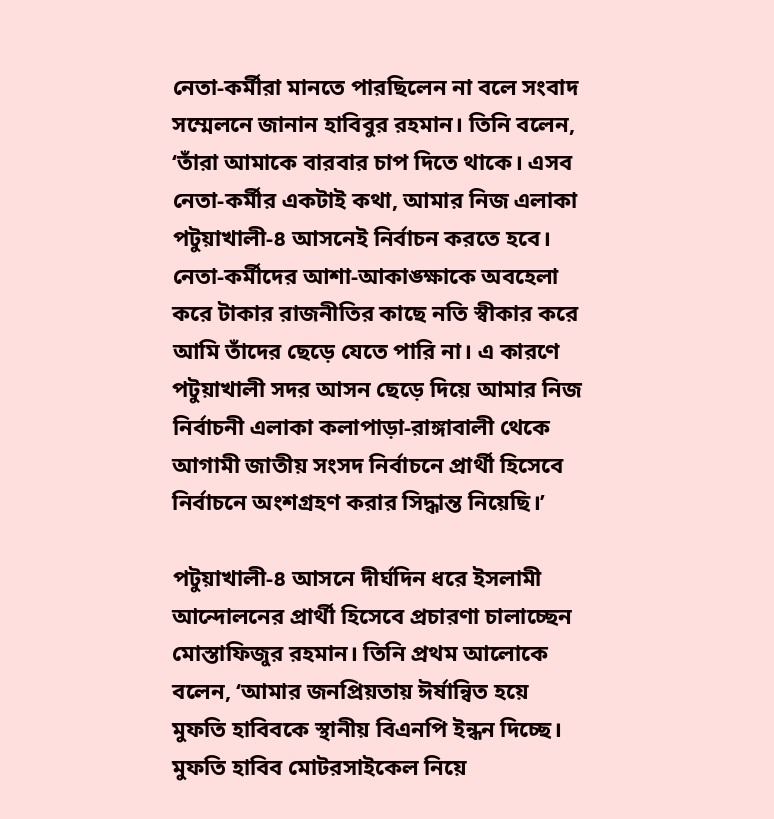নেতা-কর্মীরা মানতে পারছিলেন না বলে সংবাদ সম্মেলনে জানান হাবিবুর রহমান। তিনি বলেন, ‘তাঁরা আমাকে বারবার চাপ দিতে থাকে। এসব নেতা-কর্মীর একটাই কথা, আমার নিজ এলাকা পটুয়াখালী-৪ আসনেই নির্বাচন করতে হবে। নেতা-কর্মীদের আশা-আকাঙ্ক্ষাকে অবহেলা করে টাকার রাজনীতির কাছে নতি স্বীকার করে আমি তাঁদের ছেড়ে যেতে পারি না। এ কারণে পটুয়াখালী সদর আসন ছেড়ে দিয়ে আমার নিজ নির্বাচনী এলাকা কলাপাড়া-রাঙ্গাবালী থেকে আগামী জাতীয় সংসদ নির্বাচনে প্রার্থী হিসেবে নির্বাচনে অংশগ্রহণ করার সিদ্ধান্ত নিয়েছি।’

পটুয়াখালী-৪ আসনে দীর্ঘদিন ধরে ইসলামী আন্দোলনের প্রার্থী হিসেবে প্রচারণা চালাচ্ছেন মোস্তাফিজুর রহমান। তিনি প্রথম আলোকে বলেন, ‘আমার জনপ্রিয়তায় ঈর্ষান্বিত হয়ে মুফতি হাবিবকে স্থানীয় বিএনপি ইন্ধন দিচ্ছে। মুফতি হাবিব মোটরসাইকেল নিয়ে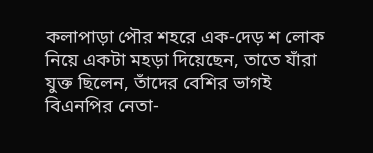কলাপাড়া পৌর শহরে এক-দেড় শ লোক নিয়ে একটা মহড়া দিয়েছেন, তাতে যাঁরা যুক্ত ছিলেন, তাঁদের বেশির ভাগই বিএনপির নেতা-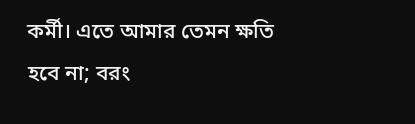কর্মী। এতে আমার তেমন ক্ষতি হবে না; বরং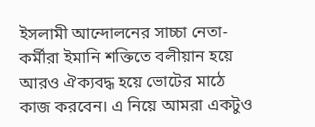ইসলামী আন্দোলনের সাচ্চা নেতা-কর্মীরা ইমানি শক্তিতে বলীয়ান হয়ে আরও ঐক্যবদ্ধ হয়ে ভোটের মাঠে কাজ করবেন। এ নিয়ে আমরা একটুও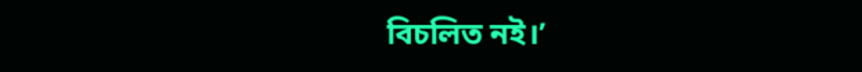বিচলিত নই।’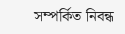সম্পর্কিত নিবন্ধ